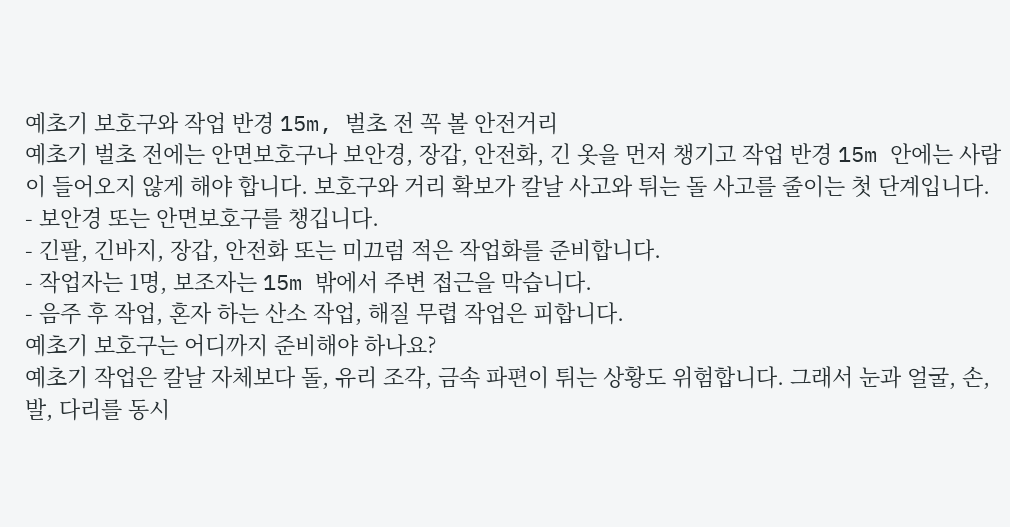예초기 보호구와 작업 반경 15m, 벌초 전 꼭 볼 안전거리
예초기 벌초 전에는 안면보호구나 보안경, 장갑, 안전화, 긴 옷을 먼저 챙기고 작업 반경 15m 안에는 사람이 들어오지 않게 해야 합니다. 보호구와 거리 확보가 칼날 사고와 튀는 돌 사고를 줄이는 첫 단계입니다.
- 보안경 또는 안면보호구를 챙깁니다.
- 긴팔, 긴바지, 장갑, 안전화 또는 미끄럼 적은 작업화를 준비합니다.
- 작업자는 1명, 보조자는 15m 밖에서 주변 접근을 막습니다.
- 음주 후 작업, 혼자 하는 산소 작업, 해질 무렵 작업은 피합니다.
예초기 보호구는 어디까지 준비해야 하나요?
예초기 작업은 칼날 자체보다 돌, 유리 조각, 금속 파편이 튀는 상황도 위험합니다. 그래서 눈과 얼굴, 손, 발, 다리를 동시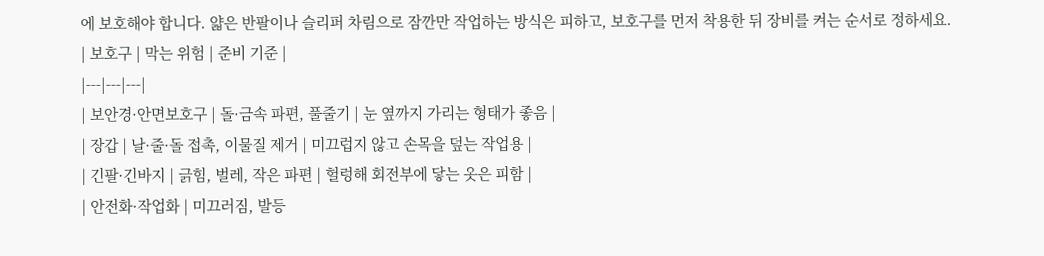에 보호해야 합니다. 얇은 반팔이나 슬리퍼 차림으로 잠깐만 작업하는 방식은 피하고, 보호구를 먼저 착용한 뒤 장비를 켜는 순서로 정하세요.
| 보호구 | 막는 위험 | 준비 기준 |
|---|---|---|
| 보안경·안면보호구 | 돌·금속 파편, 풀줄기 | 눈 옆까지 가리는 형태가 좋음 |
| 장갑 | 날·줄·돌 접촉, 이물질 제거 | 미끄럽지 않고 손목을 덮는 작업용 |
| 긴팔·긴바지 | 긁힘, 벌레, 작은 파편 | 헐렁해 회전부에 닿는 옷은 피함 |
| 안전화·작업화 | 미끄러짐, 발등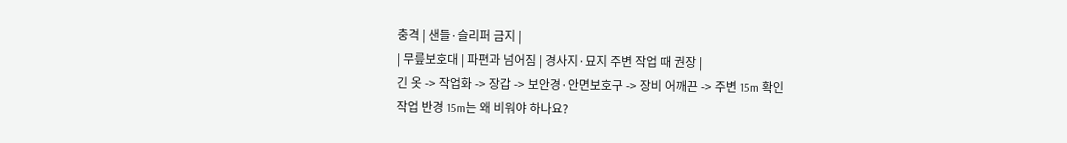충격 | 샌들·슬리퍼 금지 |
| 무릎보호대 | 파편과 넘어짐 | 경사지·묘지 주변 작업 때 권장 |
긴 옷 -> 작업화 -> 장갑 -> 보안경·안면보호구 -> 장비 어깨끈 -> 주변 15m 확인
작업 반경 15m는 왜 비워야 하나요?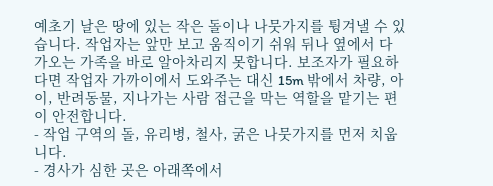예초기 날은 땅에 있는 작은 돌이나 나뭇가지를 튕겨낼 수 있습니다. 작업자는 앞만 보고 움직이기 쉬워 뒤나 옆에서 다가오는 가족을 바로 알아차리지 못합니다. 보조자가 필요하다면 작업자 가까이에서 도와주는 대신 15m 밖에서 차량, 아이, 반려동물, 지나가는 사람 접근을 막는 역할을 맡기는 편이 안전합니다.
- 작업 구역의 돌, 유리병, 철사, 굵은 나뭇가지를 먼저 치웁니다.
- 경사가 심한 곳은 아래쪽에서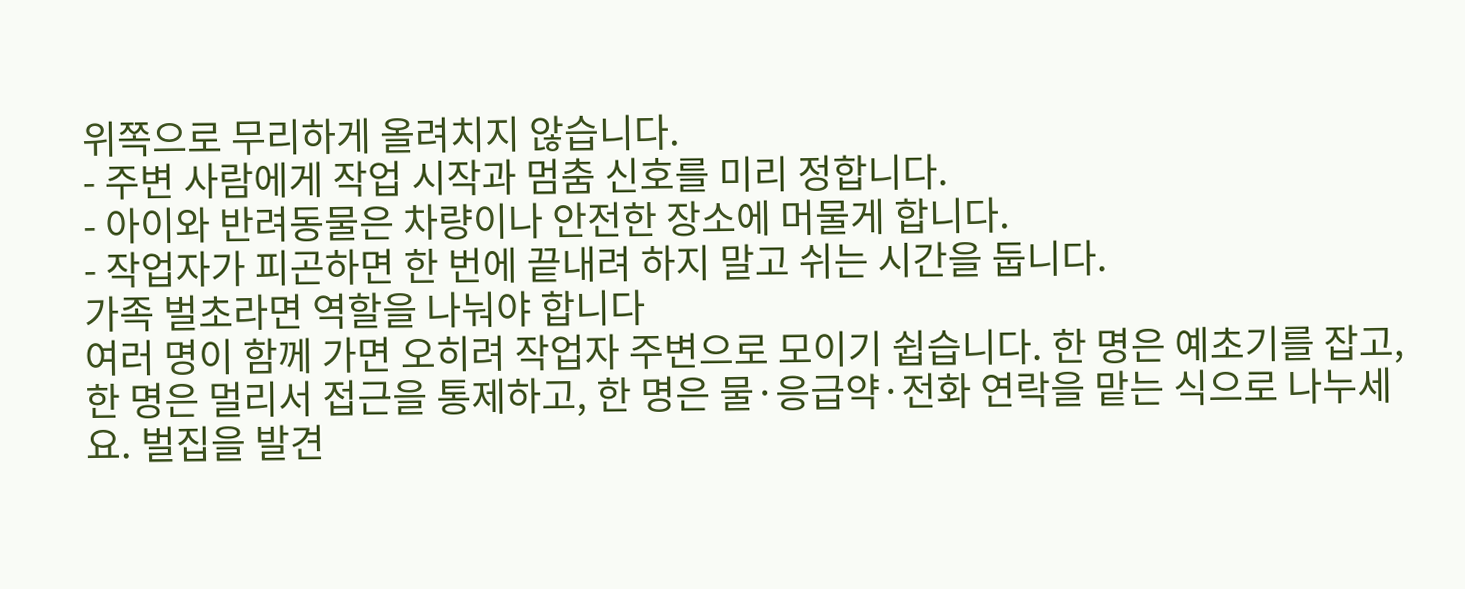위쪽으로 무리하게 올려치지 않습니다.
- 주변 사람에게 작업 시작과 멈춤 신호를 미리 정합니다.
- 아이와 반려동물은 차량이나 안전한 장소에 머물게 합니다.
- 작업자가 피곤하면 한 번에 끝내려 하지 말고 쉬는 시간을 둡니다.
가족 벌초라면 역할을 나눠야 합니다
여러 명이 함께 가면 오히려 작업자 주변으로 모이기 쉽습니다. 한 명은 예초기를 잡고, 한 명은 멀리서 접근을 통제하고, 한 명은 물·응급약·전화 연락을 맡는 식으로 나누세요. 벌집을 발견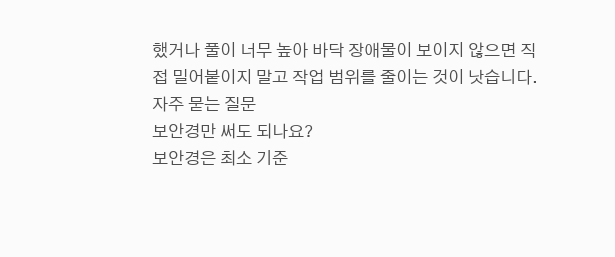했거나 풀이 너무 높아 바닥 장애물이 보이지 않으면 직접 밀어붙이지 말고 작업 범위를 줄이는 것이 낫습니다.
자주 묻는 질문
보안경만 써도 되나요?
보안경은 최소 기준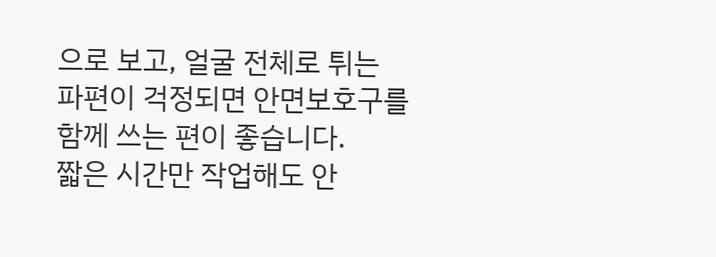으로 보고, 얼굴 전체로 튀는 파편이 걱정되면 안면보호구를 함께 쓰는 편이 좋습니다.
짧은 시간만 작업해도 안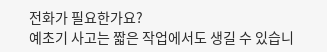전화가 필요한가요?
예초기 사고는 짧은 작업에서도 생길 수 있습니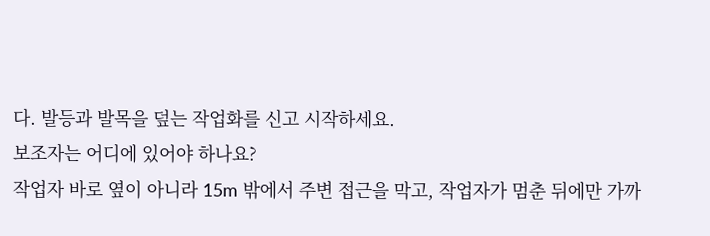다. 발등과 발목을 덮는 작업화를 신고 시작하세요.
보조자는 어디에 있어야 하나요?
작업자 바로 옆이 아니라 15m 밖에서 주변 접근을 막고, 작업자가 멈춘 뒤에만 가까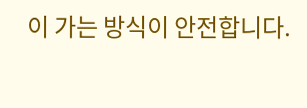이 가는 방식이 안전합니다.